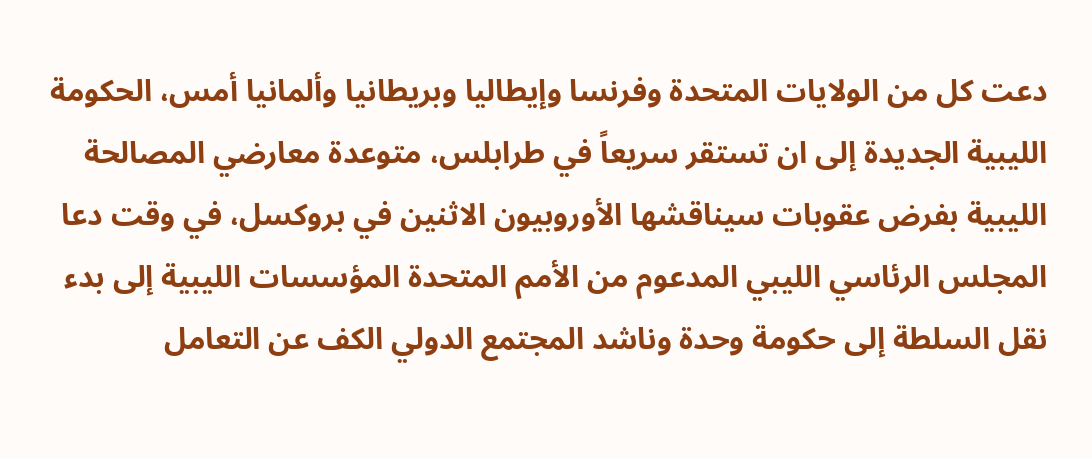دعت كل من الولايات المتحدة وفرنسا وإيطاليا وبريطانيا وألمانيا أمس، الحكومة الليبية الجديدة إلى ان تستقر سريعاً في طرابلس، متوعدة معارضي المصالحة الليبية بفرض عقوبات سيناقشها الأوروبيون الاثنين في بروكسل، في وقت دعا المجلس الرئاسي الليبي المدعوم من الأمم المتحدة المؤسسات الليبية إلى بدء نقل السلطة إلى حكومة وحدة وناشد المجتمع الدولي الكف عن التعامل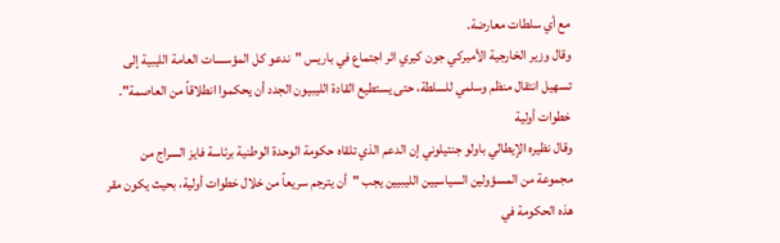مع أي سلطات معارضة.
وقال وزير الخارجية الأميركي جون كيري اثر اجتماع في باريس "ندعو كل المؤسسات العامة الليبية إلى تسهيل انتقال منظم وسلمي للسلطة، حتى يستطيع القادة الليبيون الجدد أن يحكموا انطلاقاً من العاصمة".
خطوات أولية
وقال نظيره الإيطالي باولو جنتيلوني إن الدعم الذي تلقاه حكومة الوحدة الوطنية برئاسة فايز السراج من مجموعة من المسؤولين السياسيين الليبيين يجب "أن يترجم سريعاً من خلال خطوات أولية، بحيث يكون مقر هذه الحكومة في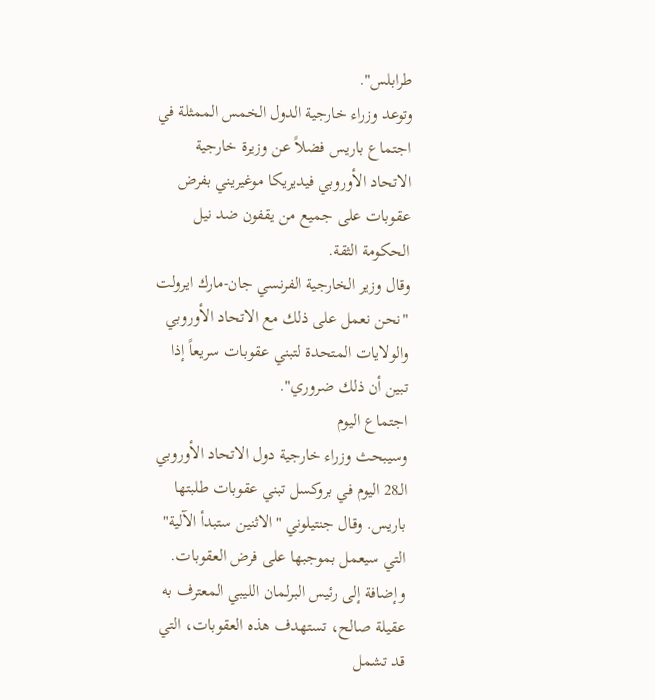طرابلس".
وتوعد وزراء خارجية الدول الخمس الممثلة في اجتماع باريس فضلاً عن وزيرة خارجية الاتحاد الأوروبي فيديريكا موغيريني بفرض عقوبات على جميع من يقفون ضد نيل الحكومة الثقة.
وقال وزير الخارجية الفرنسي جان-مارك ايرولت "نحن نعمل على ذلك مع الاتحاد الأوروبي والولايات المتحدة لتبني عقوبات سريعاً إذا تبين أن ذلك ضروري".
اجتماع اليوم
وسيبحث وزراء خارجية دول الاتحاد الأوروبي الـ28 اليوم في بروكسل تبني عقوبات طلبتها باريس. وقال جنتيلوني "الاثنين ستبدأ الآلية" التي سيعمل بموجبها على فرض العقوبات. وإضافة إلى رئيس البرلمان الليبي المعترف به عقيلة صالح، تستهدف هذه العقوبات، التي قد تشمل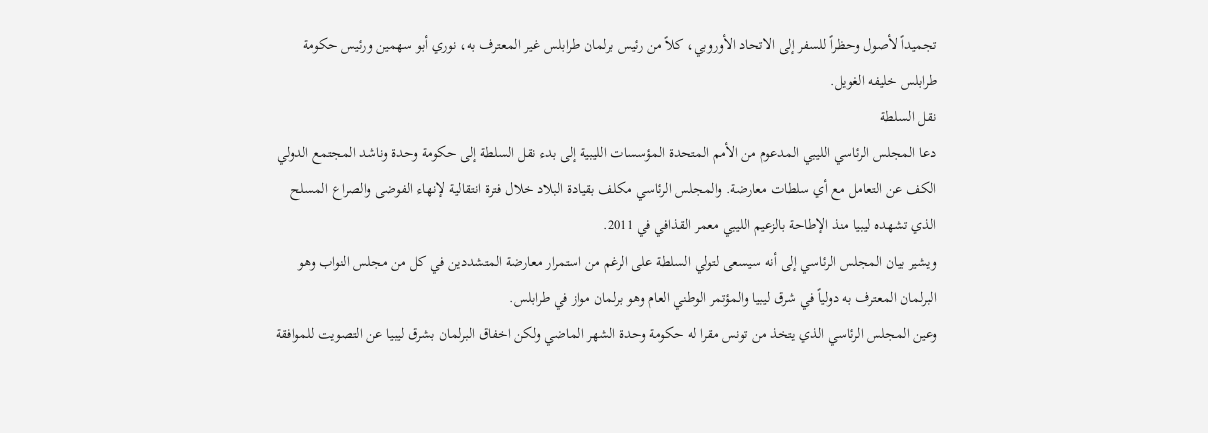تجميداً لأصول وحظراً للسفر إلى الاتحاد الأوروبي، كلاً من رئيس برلمان طرابلس غير المعترف به، نوري أبو سهمين ورئيس حكومة طرابلس خليفه الغويل.
نقل السلطة
دعا المجلس الرئاسي الليبي المدعوم من الأمم المتحدة المؤسسات الليبية إلى بدء نقل السلطة إلى حكومة وحدة وناشد المجتمع الدولي الكف عن التعامل مع أي سلطات معارضة. والمجلس الرئاسي مكلف بقيادة البلاد خلال فترة انتقالية لإنهاء الفوضى والصراع المسلح الذي تشهده ليبيا منذ الإطاحة بالزعيم الليبي معمر القذافي في 2011.
ويشير بيان المجلس الرئاسي إلى أنه سيسعى لتولي السلطة على الرغم من استمرار معارضة المتشددين في كل من مجلس النواب وهو البرلمان المعترف به دولياً في شرق ليبيا والمؤتمر الوطني العام وهو برلمان مواز في طرابلس.
وعين المجلس الرئاسي الذي يتخذ من تونس مقرا له حكومة وحدة الشهر الماضي ولكن اخفاق البرلمان بشرق ليبيا عن التصويت للموافقة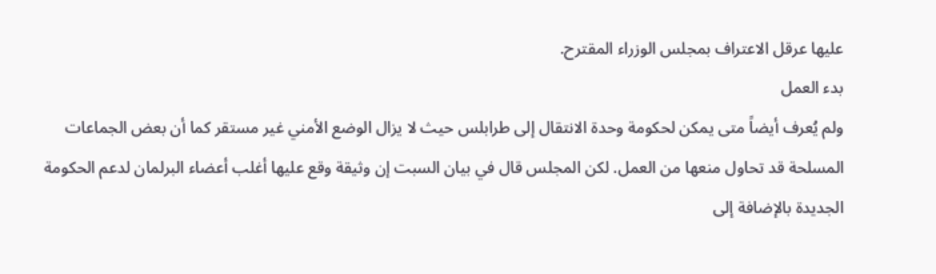عليها عرقل الاعتراف بمجلس الوزراء المقترح.
بدء العمل
ولم يُعرف أيضاً متى يمكن لحكومة وحدة الانتقال إلى طرابلس حيث لا يزال الوضع الأمني غير مستقر كما أن بعض الجماعات المسلحة قد تحاول منعها من العمل. لكن المجلس قال في بيان السبت إن وثيقة وقع عليها أغلب أعضاء البرلمان لدعم الحكومة الجديدة بالإضافة إلى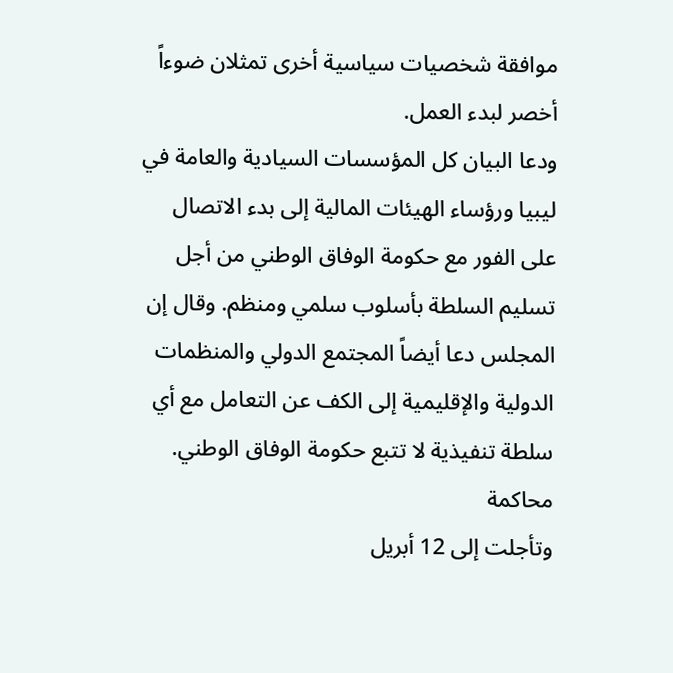موافقة شخصيات سياسية أخرى تمثلان ضوءاً أخصر لبدء العمل.
ودعا البيان كل المؤسسات السيادية والعامة في ليبيا ورؤساء الهيئات المالية إلى بدء الاتصال على الفور مع حكومة الوفاق الوطني من أجل تسليم السلطة بأسلوب سلمي ومنظم. وقال إن المجلس دعا أيضاً المجتمع الدولي والمنظمات الدولية والإقليمية إلى الكف عن التعامل مع أي سلطة تنفيذية لا تتبع حكومة الوفاق الوطني.
محاكمة
وتأجلت إلى 12 أبريل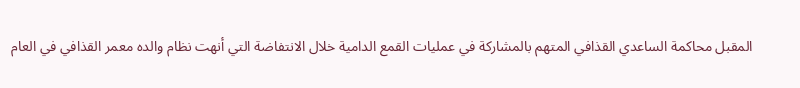المقبل محاكمة الساعدي القذافي المتهم بالمشاركة في عمليات القمع الدامية خلال الانتفاضة التي أنهت نظام والده معمر القذافي في العام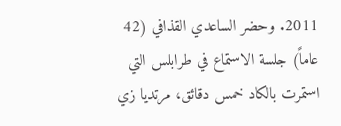2011. وحضر الساعدي القذافي (42 عاماً) جلسة الاستماع في طرابلس التي استمرت بالكاد خمس دقائق، مرتديا زي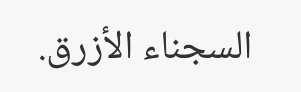السجناء الأزرق.